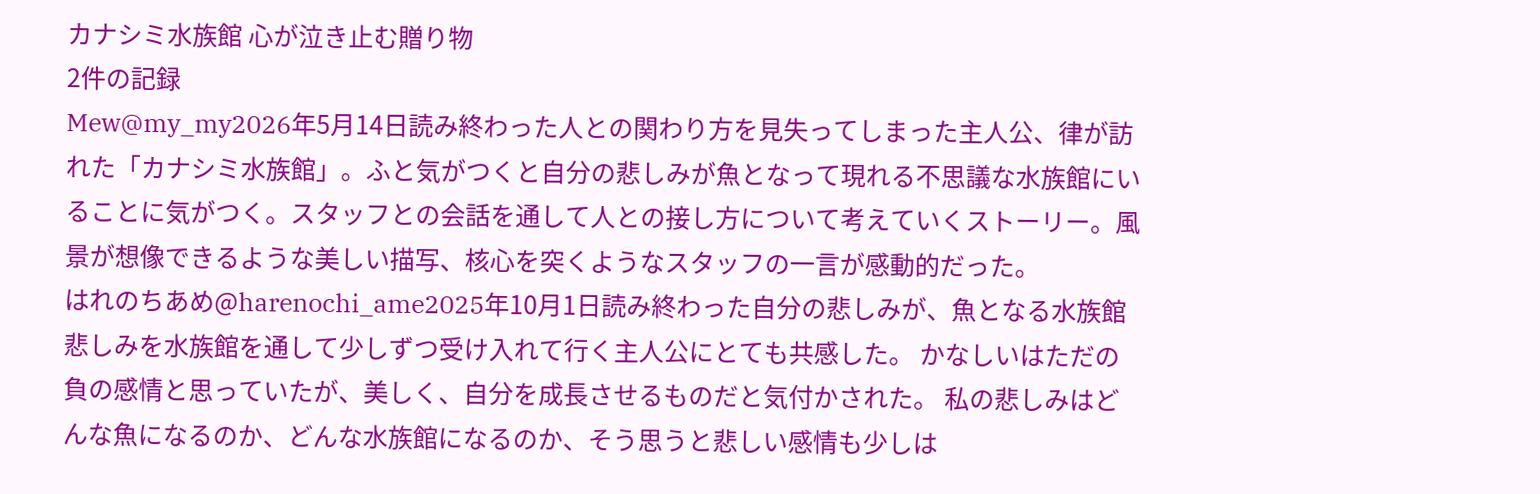カナシミ水族館 心が泣き止む贈り物
2件の記録
Mew@my_my2026年5月14日読み終わった人との関わり方を見失ってしまった主人公、律が訪れた「カナシミ水族館」。ふと気がつくと自分の悲しみが魚となって現れる不思議な水族館にいることに気がつく。スタッフとの会話を通して人との接し方について考えていくストーリー。風景が想像できるような美しい描写、核心を突くようなスタッフの一言が感動的だった。
はれのちあめ@harenochi_ame2025年10月1日読み終わった自分の悲しみが、魚となる水族館 悲しみを水族館を通して少しずつ受け入れて行く主人公にとても共感した。 かなしいはただの負の感情と思っていたが、美しく、自分を成長させるものだと気付かされた。 私の悲しみはどんな魚になるのか、どんな水族館になるのか、そう思うと悲しい感情も少しは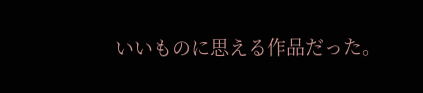いいものに思える作品だった。